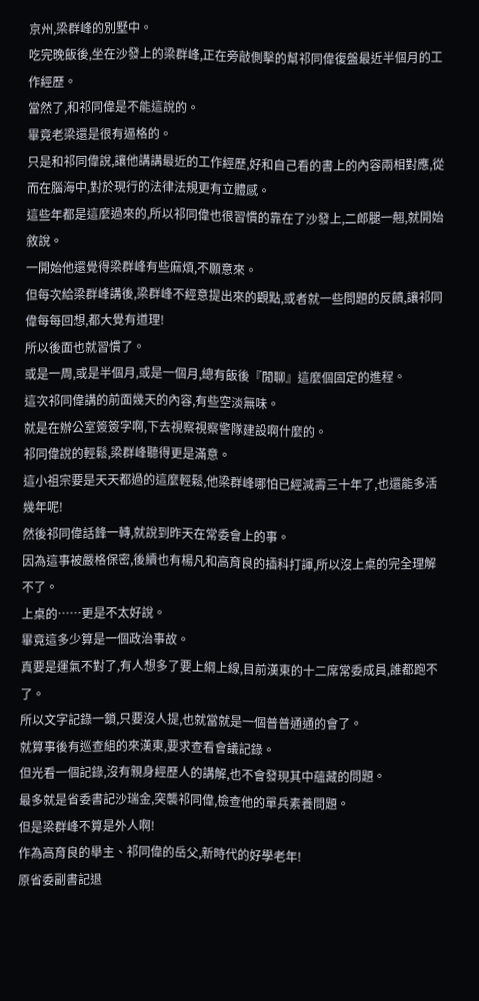京州,梁群峰的別墅中。
吃完晚飯後,坐在沙發上的梁群峰,正在旁敲側擊的幫祁同偉復盤最近半個月的工作經歷。
當然了,和祁同偉是不能這說的。
畢竟老梁還是很有逼格的。
只是和祁同偉說,讓他講講最近的工作經歷,好和自己看的書上的內容兩相對應,從而在腦海中,對於現行的法律法規更有立體感。
這些年都是這麼過來的,所以祁同偉也很習慣的靠在了沙發上,二郎腿一翹,就開始敘說。
一開始他還覺得梁群峰有些麻煩,不願意來。
但每次給梁群峰講後,梁群峰不經意提出來的觀點,或者就一些問題的反饋,讓祁同偉每每回想,都大覺有道理!
所以後面也就習慣了。
或是一周,或是半個月,或是一個月,總有飯後『閒聊』這麼個固定的進程。
這次祁同偉講的前面幾天的內容,有些空淡無味。
就是在辦公室簽簽字啊,下去視察視察警隊建設啊什麼的。
祁同偉說的輕鬆,梁群峰聽得更是滿意。
這小祖宗要是天天都過的這麼輕鬆,他梁群峰哪怕已經減壽三十年了,也還能多活幾年呢!
然後祁同偉話鋒一轉,就說到昨天在常委會上的事。
因為這事被嚴格保密,後續也有楊凡和高育良的插科打諢,所以沒上桌的完全理解不了。
上桌的……更是不太好說。
畢竟這多少算是一個政治事故。
真要是運氣不對了,有人想多了要上綱上線,目前漢東的十二席常委成員,誰都跑不了。
所以文字記錄一鎖,只要沒人提,也就當就是一個普普通通的會了。
就算事後有巡查組的來漢東,要求查看會議記錄。
但光看一個記錄,沒有親身經歷人的講解,也不會發現其中蘊藏的問題。
最多就是省委書記沙瑞金,突襲祁同偉,檢查他的單兵素養問題。
但是梁群峰不算是外人啊!
作為高育良的舉主、祁同偉的岳父,新時代的好學老年!
原省委副書記退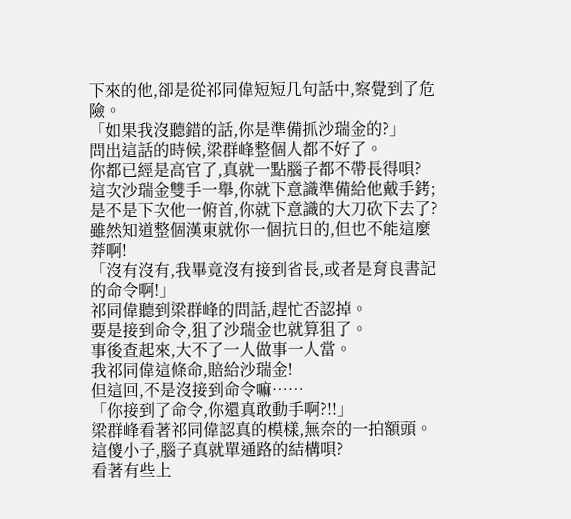下來的他,卻是從祁同偉短短几句話中,察覺到了危險。
「如果我沒聽錯的話,你是準備抓沙瑞金的?」
問出這話的時候,梁群峰整個人都不好了。
你都已經是高官了,真就一點腦子都不帶長得唄?
這次沙瑞金雙手一舉,你就下意識準備給他戴手銬;
是不是下次他一俯首,你就下意識的大刀砍下去了?
雖然知道整個漢東就你一個抗日的,但也不能這麼莽啊!
「沒有沒有,我畢竟沒有接到省長,或者是育良書記的命令啊!」
祁同偉聽到梁群峰的問話,趕忙否認掉。
要是接到命令,狙了沙瑞金也就算狙了。
事後查起來,大不了一人做事一人當。
我祁同偉這條命,賠給沙瑞金!
但這回,不是沒接到命令嘛……
「你接到了命令,你還真敢動手啊?!!」
梁群峰看著祁同偉認真的模樣,無奈的一拍額頭。
這傻小子,腦子真就單通路的結構唄?
看著有些上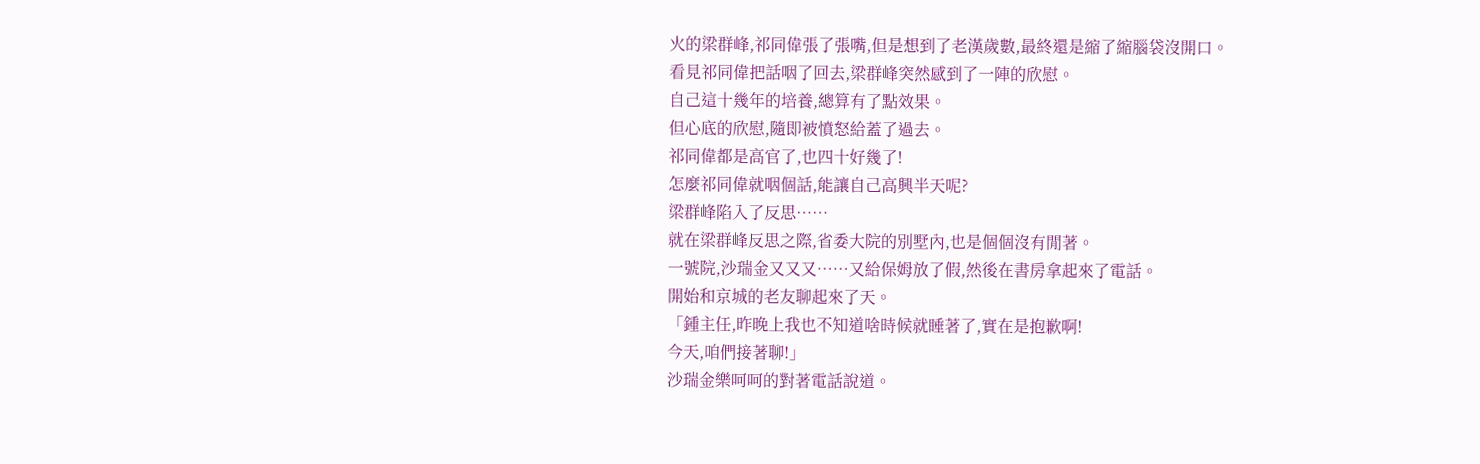火的梁群峰,祁同偉張了張嘴,但是想到了老漢歲數,最終還是縮了縮腦袋沒開口。
看見祁同偉把話咽了回去,梁群峰突然感到了一陣的欣慰。
自己這十幾年的培養,總算有了點效果。
但心底的欣慰,隨即被憤怒給蓋了過去。
祁同偉都是高官了,也四十好幾了!
怎麼祁同偉就咽個話,能讓自己高興半天呢?
梁群峰陷入了反思……
就在梁群峰反思之際,省委大院的別墅內,也是個個沒有閒著。
一號院,沙瑞金又又又……又給保姆放了假,然後在書房拿起來了電話。
開始和京城的老友聊起來了天。
「鍾主任,昨晚上我也不知道啥時候就睡著了,實在是抱歉啊!
今天,咱們接著聊!」
沙瑞金樂呵呵的對著電話說道。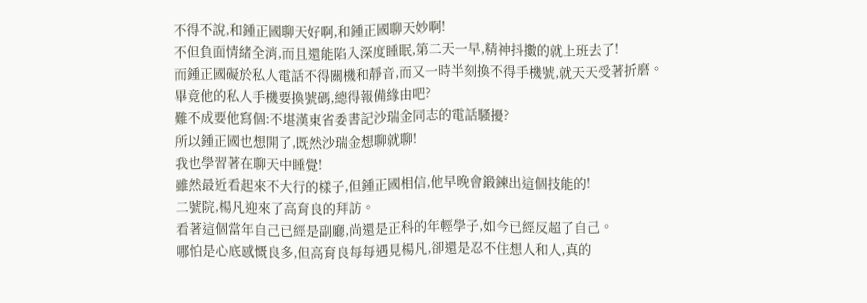不得不說,和鍾正國聊天好啊,和鍾正國聊天妙啊!
不但負面情緒全消,而且還能陷入深度睡眠,第二天一早,精神抖擻的就上班去了!
而鍾正國礙於私人電話不得關機和靜音,而又一時半刻換不得手機號,就天天受著折磨。
畢竟他的私人手機要換號碼,總得報備緣由吧?
難不成要他寫個:不堪漢東省委書記沙瑞金同志的電話騷擾?
所以鍾正國也想開了,既然沙瑞金想聊就聊!
我也學習著在聊天中睡覺!
雖然最近看起來不大行的樣子,但鍾正國相信,他早晚會鍛鍊出這個技能的!
二號院,楊凡迎來了高育良的拜訪。
看著這個當年自己已經是副廳,尚還是正科的年輕學子,如今已經反超了自己。
哪怕是心底感慨良多,但高育良每每遇見楊凡,卻還是忍不住想人和人,真的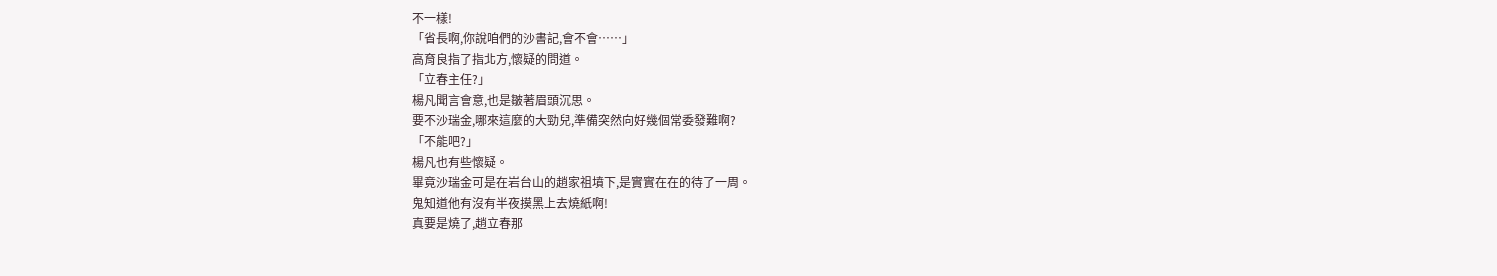不一樣!
「省長啊,你說咱們的沙書記,會不會……」
高育良指了指北方,懷疑的問道。
「立春主任?」
楊凡聞言會意,也是皺著眉頭沉思。
要不沙瑞金,哪來這麼的大勁兒,準備突然向好幾個常委發難啊?
「不能吧?」
楊凡也有些懷疑。
畢竟沙瑞金可是在岩台山的趙家祖墳下,是實實在在的待了一周。
鬼知道他有沒有半夜摸黑上去燒紙啊!
真要是燒了,趙立春那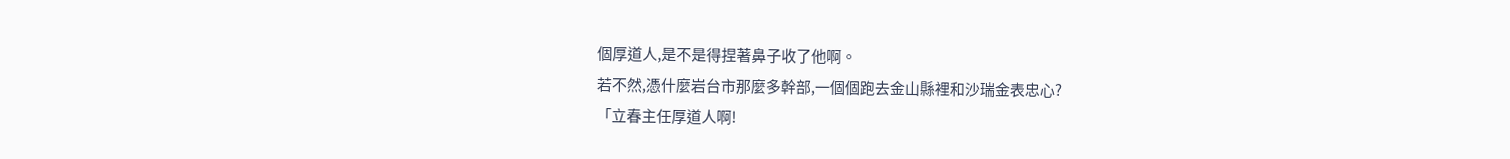個厚道人,是不是得捏著鼻子收了他啊。
若不然,憑什麼岩台市那麼多幹部,一個個跑去金山縣裡和沙瑞金表忠心?
「立春主任厚道人啊!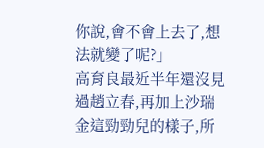你說,會不會上去了,想法就變了呢?」
高育良最近半年還沒見過趙立春,再加上沙瑞金這勁勁兒的樣子,所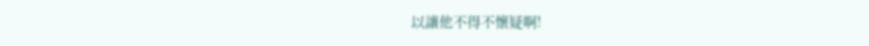以讓他不得不懷疑啊!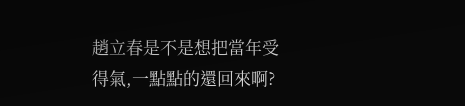趙立春是不是想把當年受得氣,一點點的還回來啊?